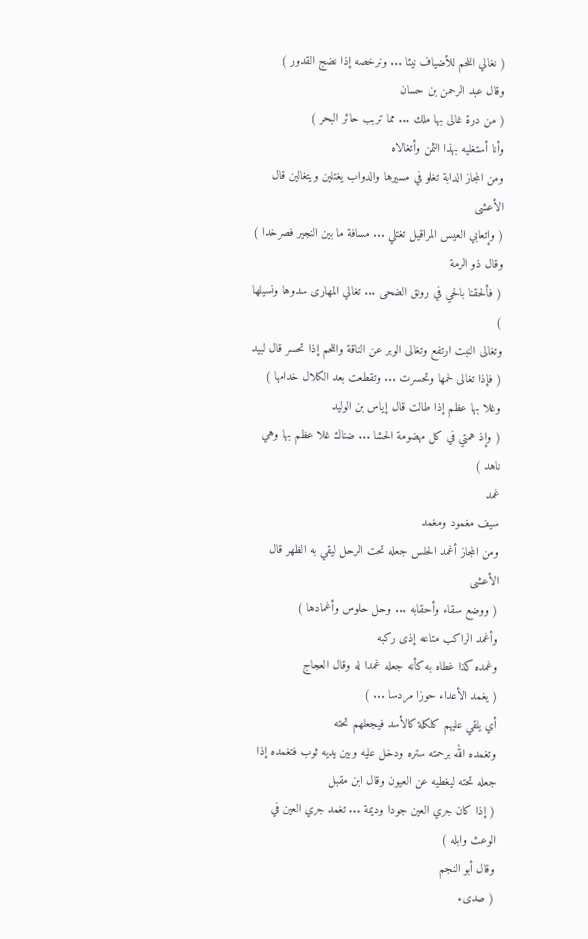( نغالي اللحم للأضياف نيئا ... ونرخصه إذا نضج القدور )
وقال عبد الرحمن بن حسان
( من درة غالى بها ملك ... مما تربب حائر البحر )
وأنا أستغليه بهذا الثمن وأتغالاه
ومن المجاز الدابة تغلو في مسيرها والدواب يغتلين ويتغالين قال الأعشى
( وإتعابي العيس المراقيل تغتلي ... مسافة ما بين النجير فصرخدا )
وقال ذو الرمة
( فألحقنا بالحي في رونق الضحى ... تغالي المهارى سدوها ونسيلها )
وتغالى النبت ارتفع وتغالى الوبر عن الناقة واللحم إذا تحسر قال لبيد
( فإذا تغالى لحمها وتحسرت ... وتقطعت بعد الكلال خدامها )
وغلا بها عظم إذا طالت قال إياس بن الوليد
( وإذ همتي في كل مهضومة الحشا ... ضناك غلا عظم بها وهي ناهد )
غمد
سيف مغمود ومغمد
ومن المجاز أغمد الحلس جعله تحت الرحل ليقي به الظهر قال الأعشى
( ووضع سقاء وأحقابه ... وحل حلوس وأغمادها )
وأغمد الراكب متاعه إذى ركبه
وغمده كذا غطاه به كأنه جعله غمدا له وقال العجاج
( يغمد الأعداء حوزا مردسا ... )
أي يلقي عليهم كلكلة كالأسد فيجعلهم تحته
وتغمده الله برحمته ستره ودخل عليه وبين يديه ثوب فتغمده إذا جعله تحته ليغطيه عن العيون وقال ابن مقبل
( إذا كان جري العين جودا وديمة ... تغمد جري العين في الوعث وابله )
وقال أبو النجم
( صدىء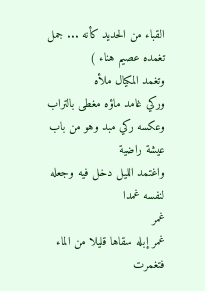القباء من الحديد كأنه ... جمل تغمده عصيم هناء )
وتغمد المكيال ملأه
وركي غامد ماؤه مغطى بالتراب وعكسه ركي مبد وهو من باب عيشة راضية
واغتمد الليل دخل فيه وجعله لنفسه غمدا
غمر
غمر إبله سقاها قليلا من الماء فتغمرت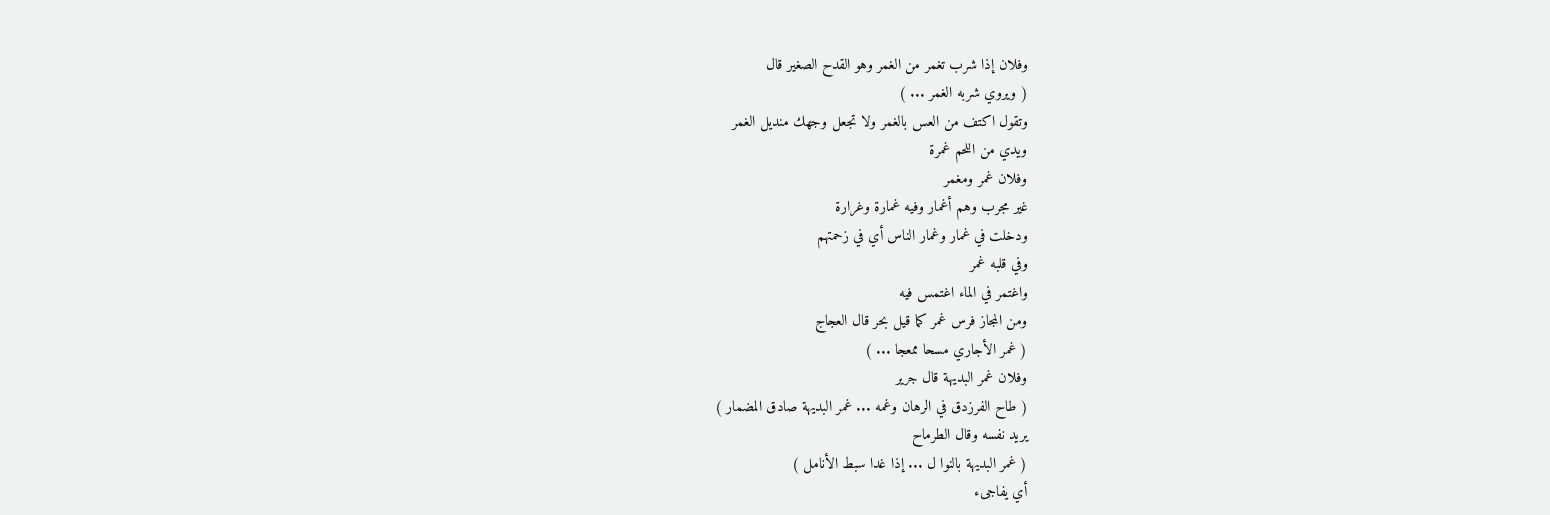وفلان إذا شرب تغمر من الغمر وهو القدح الصغير قال
( ويروي شربه الغمر ... )
وتقول اكتف من العس بالغمر ولا تجعل وجهك منديل الغمر
ويدي من اللحم غمرة
وفلان غمر ومغمر
غير مجرب وهم أغمار وفيه غمارة وغرارة
ودخلت في غمار وغمار الناس أي في زحمتهم
وفي قلبه غمر
واغتمر في الماء اغتمس فيه
ومن المجاز فرس غمر كما قيل بحر قال العجاج
( غمر الأجاري مسحا ممعجا ... )
وفلان غمر البديهة قال جرير
( طاح الفرزدق في الرهان وغمه ... غمر البديهة صادق المضمار )
يريد نفسه وقال الطرماح
( غمر البديهة بالنوا ل ... إذا غدا سبط الأنامل )
أي يفاجىء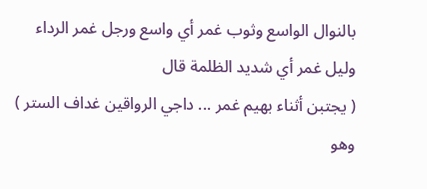بالنوال الواسع وثوب غمر أي واسع ورجل غمر الرداء
وليل غمر أي شديد الظلمة قال
( يجتبن أثناء بهيم غمر ... داجي الرواقين غداف الستر )
وهو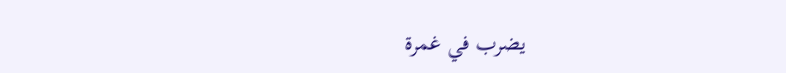يضرب في غمرة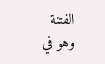الفتنة
وهو في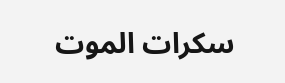سكرات الموت